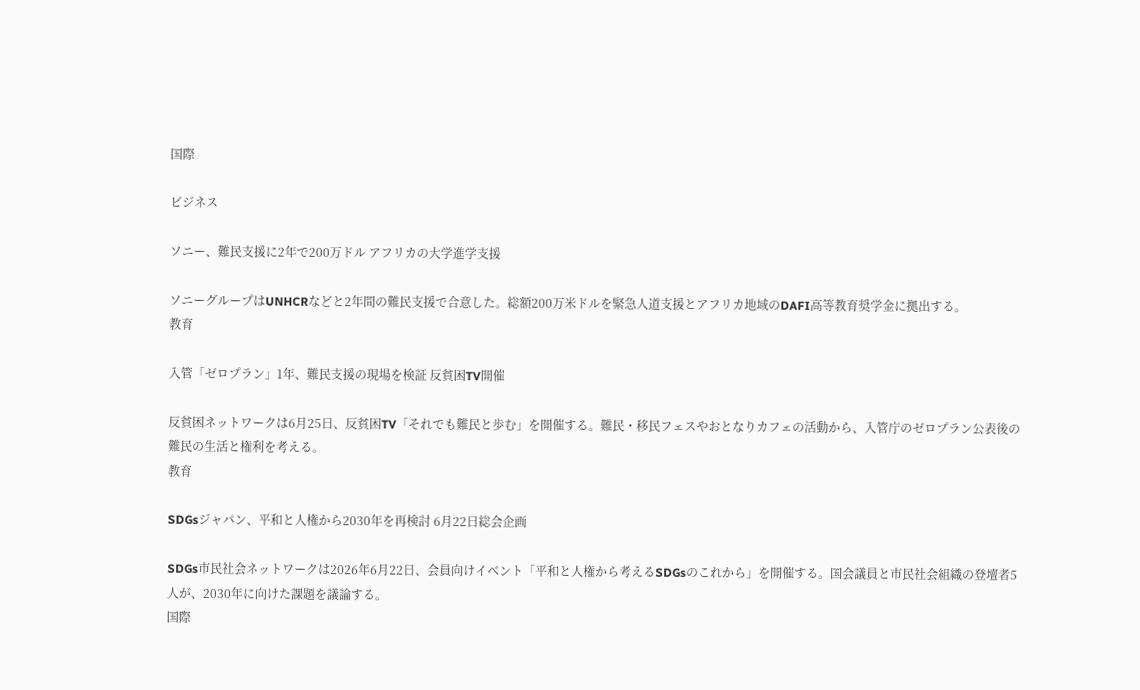国際

ビジネス

ソニー、難民支援に2年で200万ドル アフリカの大学進学支援

ソニーグループはUNHCRなどと2年間の難民支援で合意した。総額200万米ドルを緊急人道支援とアフリカ地域のDAFI高等教育奨学金に拠出する。
教育

入管「ゼロプラン」1年、難民支援の現場を検証 反貧困TV開催

反貧困ネットワークは6月25日、反貧困TV「それでも難民と歩む」を開催する。難民・移民フェスやおとなりカフェの活動から、入管庁のゼロプラン公表後の難民の生活と権利を考える。
教育

SDGsジャパン、平和と人権から2030年を再検討 6月22日総会企画

SDGs市民社会ネットワークは2026年6月22日、会員向けイベント「平和と人権から考えるSDGsのこれから」を開催する。国会議員と市民社会組織の登壇者5人が、2030年に向けた課題を議論する。
国際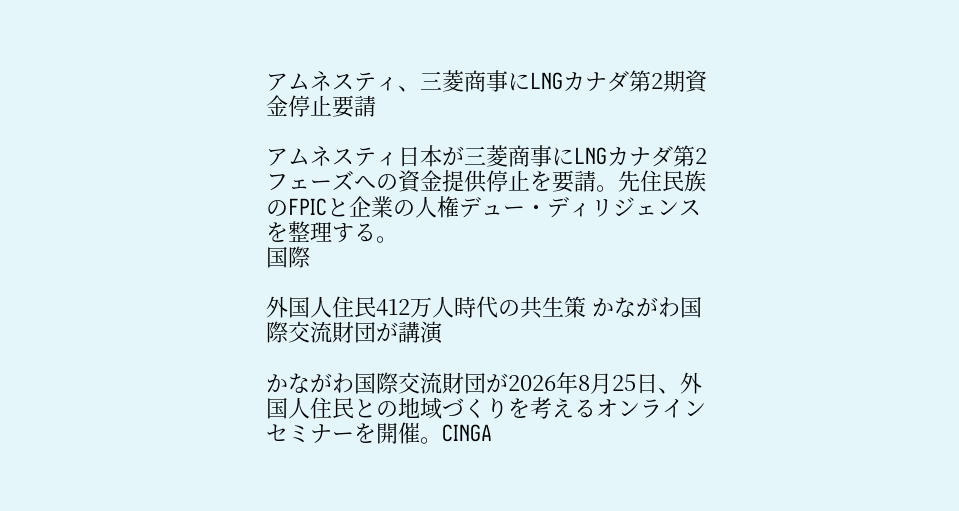アムネスティ、三菱商事にLNGカナダ第2期資金停止要請

アムネスティ日本が三菱商事にLNGカナダ第2フェーズへの資金提供停止を要請。先住民族のFPICと企業の人権デュー・ディリジェンスを整理する。
国際

外国人住民412万人時代の共生策 かながわ国際交流財団が講演

かながわ国際交流財団が2026年8月25日、外国人住民との地域づくりを考えるオンラインセミナーを開催。CINGA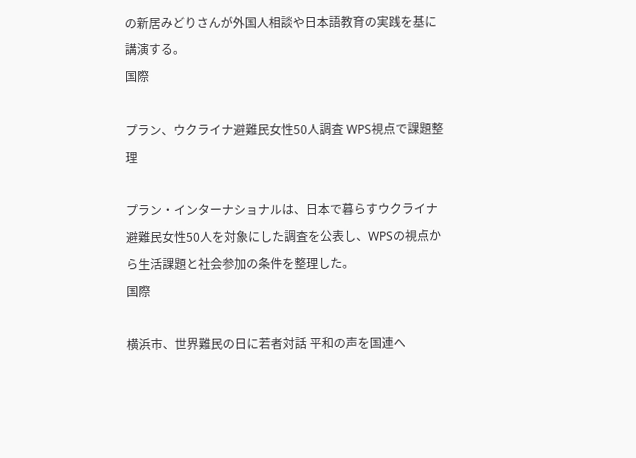の新居みどりさんが外国人相談や日本語教育の実践を基に講演する。
国際

プラン、ウクライナ避難民女性50人調査 WPS視点で課題整理

プラン・インターナショナルは、日本で暮らすウクライナ避難民女性50人を対象にした調査を公表し、WPSの視点から生活課題と社会参加の条件を整理した。
国際

横浜市、世界難民の日に若者対話 平和の声を国連へ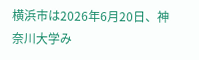横浜市は2026年6月20日、神奈川大学み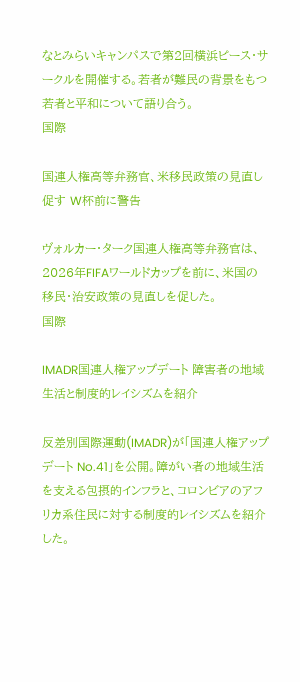なとみらいキャンパスで第2回横浜ピース・サークルを開催する。若者が難民の背景をもつ若者と平和について語り合う。
国際

国連人権高等弁務官、米移民政策の見直し促す W杯前に警告

ヴォルカー・ターク国連人権高等弁務官は、2026年FIFAワールドカップを前に、米国の移民・治安政策の見直しを促した。
国際

IMADR国連人権アップデート 障害者の地域生活と制度的レイシズムを紹介

反差別国際運動(IMADR)が「国連人権アップデート No.41」を公開。障がい者の地域生活を支える包摂的インフラと、コロンビアのアフリカ系住民に対する制度的レイシズムを紹介した。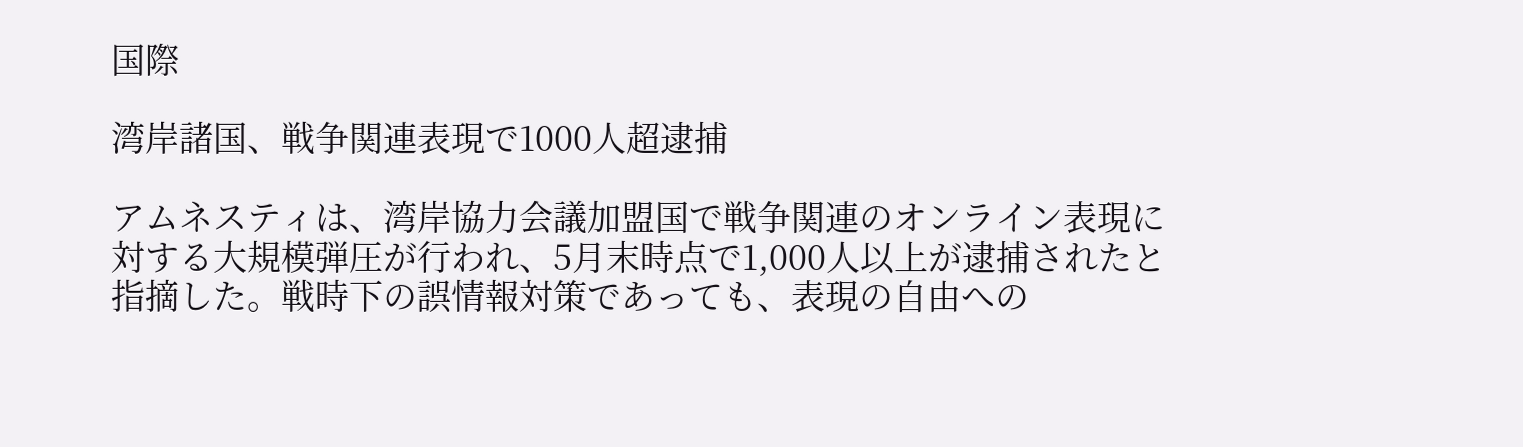国際

湾岸諸国、戦争関連表現で1000人超逮捕

アムネスティは、湾岸協力会議加盟国で戦争関連のオンライン表現に対する大規模弾圧が行われ、5月末時点で1,000人以上が逮捕されたと指摘した。戦時下の誤情報対策であっても、表現の自由への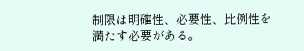制限は明確性、必要性、比例性を満たす必要がある。